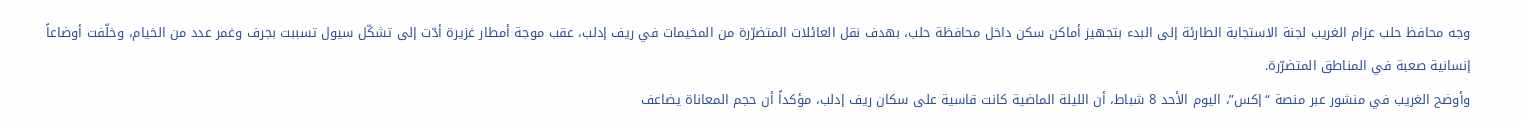وجه محافظ حلب عزام الغريب لجنة الاستجابة الطارئة إلى البدء بتجهيز أماكن سكن داخل محافظة حلب، بهدف نقل العائلات المتضرّرة من المخيمات في ريف إدلب، عقب موجة أمطار غزيرة أدّت إلى تشكّل سيول تسببت بجرف وغمر عدد من الخيام، وخلّفت أوضاعاً إنسانية صعبة في المناطق المتضرّرة.
وأوضح الغريب في منشور عبر منصة “إكس”، اليوم الأحد 8 شباط، أن الليلة الماضية كانت قاسية على سكان ريف إدلب، مؤكداً أن حجم المعاناة يضاعف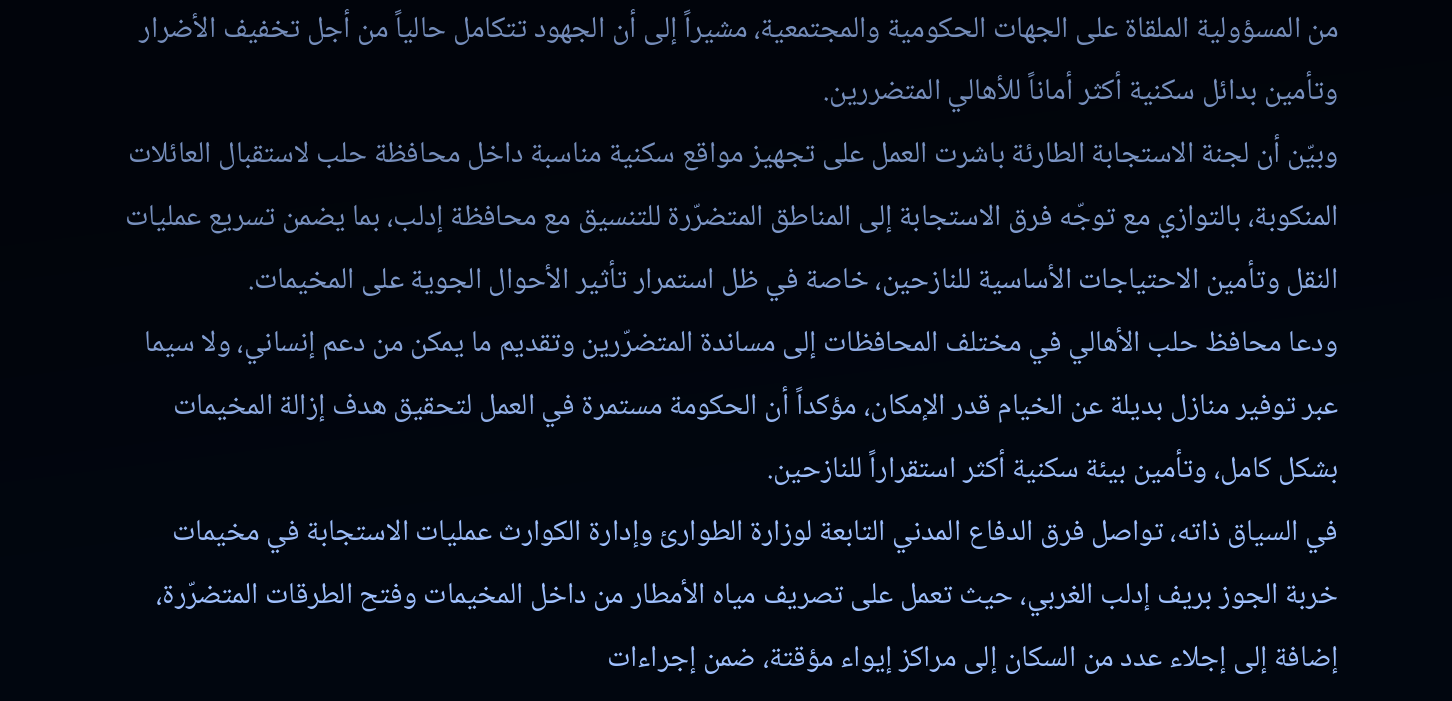من المسؤولية الملقاة على الجهات الحكومية والمجتمعية، مشيراً إلى أن الجهود تتكامل حالياً من أجل تخفيف الأضرار وتأمين بدائل سكنية أكثر أماناً للأهالي المتضررين.
وبيّن أن لجنة الاستجابة الطارئة باشرت العمل على تجهيز مواقع سكنية مناسبة داخل محافظة حلب لاستقبال العائلات المنكوبة، بالتوازي مع توجّه فرق الاستجابة إلى المناطق المتضرّرة للتنسيق مع محافظة إدلب، بما يضمن تسريع عمليات النقل وتأمين الاحتياجات الأساسية للنازحين، خاصة في ظل استمرار تأثير الأحوال الجوية على المخيمات.
ودعا محافظ حلب الأهالي في مختلف المحافظات إلى مساندة المتضرّرين وتقديم ما يمكن من دعم إنساني، ولا سيما عبر توفير منازل بديلة عن الخيام قدر الإمكان، مؤكداً أن الحكومة مستمرة في العمل لتحقيق هدف إزالة المخيمات بشكل كامل، وتأمين بيئة سكنية أكثر استقراراً للنازحين.
في السياق ذاته، تواصل فرق الدفاع المدني التابعة لوزارة الطوارئ وإدارة الكوارث عمليات الاستجابة في مخيمات خربة الجوز بريف إدلب الغربي، حيث تعمل على تصريف مياه الأمطار من داخل المخيمات وفتح الطرقات المتضرّرة، إضافة إلى إجلاء عدد من السكان إلى مراكز إيواء مؤقتة، ضمن إجراءات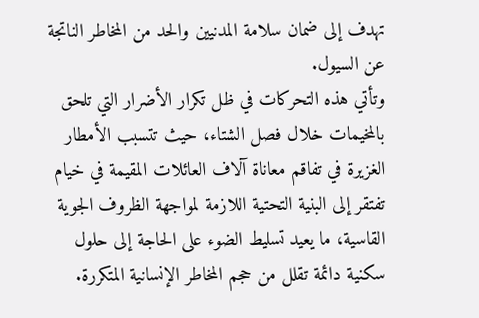تهدف إلى ضمان سلامة المدنيين والحد من المخاطر الناتجة عن السيول.
وتأتي هذه التحركات في ظل تكرار الأضرار التي تلحق بالمخيمات خلال فصل الشتاء، حيث تتسبب الأمطار الغزيرة في تفاقم معاناة آلاف العائلات المقيمة في خيام تفتقر إلى البنية التحتية اللازمة لمواجهة الظروف الجوية القاسية، ما يعيد تسليط الضوء على الحاجة إلى حلول سكنية دائمة تقلل من حجم المخاطر الإنسانية المتكررة.